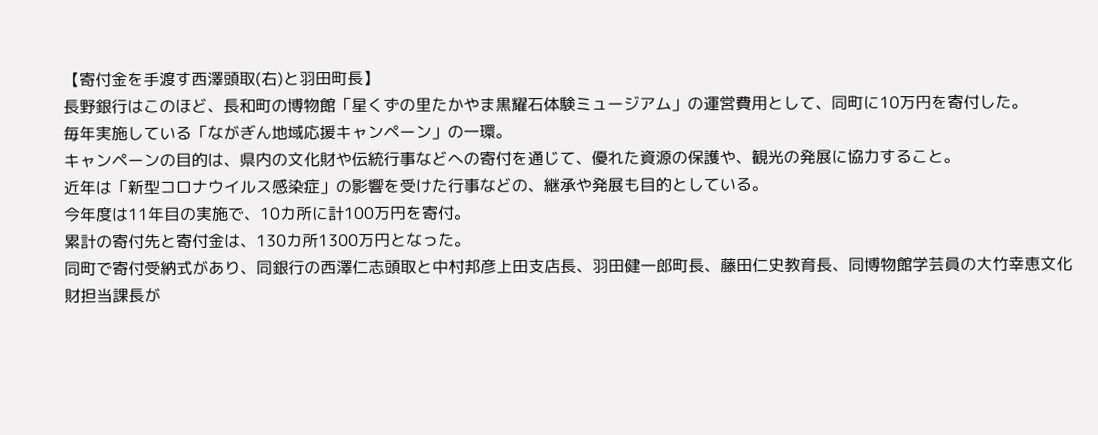【寄付金を手渡す西澤頭取(右)と羽田町長】
長野銀行はこのほど、長和町の博物館「星くずの里たかやま黒耀石体験ミュージアム」の運営費用として、同町に10万円を寄付した。
毎年実施している「ながぎん地域応援キャンペーン」の一環。
キャンペーンの目的は、県内の文化財や伝統行事などへの寄付を通じて、優れた資源の保護や、観光の発展に協力すること。
近年は「新型コロナウイルス感染症」の影響を受けた行事などの、継承や発展も目的としている。
今年度は11年目の実施で、10カ所に計100万円を寄付。
累計の寄付先と寄付金は、130カ所1300万円となった。
同町で寄付受納式があり、同銀行の西澤仁志頭取と中村邦彦上田支店長、羽田健一郎町長、藤田仁史教育長、同博物館学芸員の大竹幸恵文化財担当課長が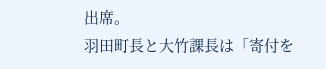出席。
羽田町長と大竹課長は「寄付を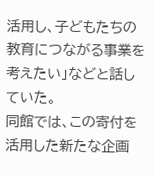活用し、子どもたちの教育につながる事業を考えたい」などと話していた。
同館では、この寄付を活用した新たな企画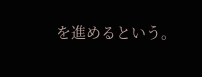を進めるという。